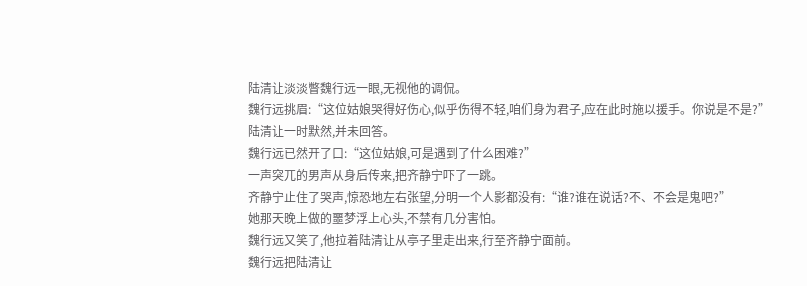陆清让淡淡瞥魏行远一眼,无视他的调侃。
魏行远挑眉:“这位姑娘哭得好伤心,似乎伤得不轻,咱们身为君子,应在此时施以援手。你说是不是?”
陆清让一时默然,并未回答。
魏行远已然开了口:“这位姑娘,可是遇到了什么困难?”
一声突兀的男声从身后传来,把齐静宁吓了一跳。
齐静宁止住了哭声,惊恐地左右张望,分明一个人影都没有:“谁?谁在说话?不、不会是鬼吧?”
她那天晚上做的噩梦浮上心头,不禁有几分害怕。
魏行远又笑了,他拉着陆清让从亭子里走出来,行至齐静宁面前。
魏行远把陆清让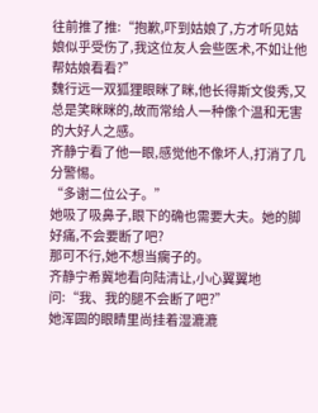往前推了推:“抱歉,吓到姑娘了,方才听见姑娘似乎受伤了,我这位友人会些医术,不如让他帮姑娘看看?”
魏行远一双狐狸眼眯了眯,他长得斯文俊秀,又总是笑眯眯的,故而常给人一种像个温和无害的大好人之感。
齐静宁看了他一眼,感觉他不像坏人,打消了几分警惕。
“多谢二位公子。”
她吸了吸鼻子,眼下的确也需要大夫。她的脚好痛,不会要断了吧?
那可不行,她不想当瘸子的。
齐静宁希冀地看向陆清让,小心翼翼地问:“我、我的腿不会断了吧?”
她浑圆的眼睛里尚挂着湿漉漉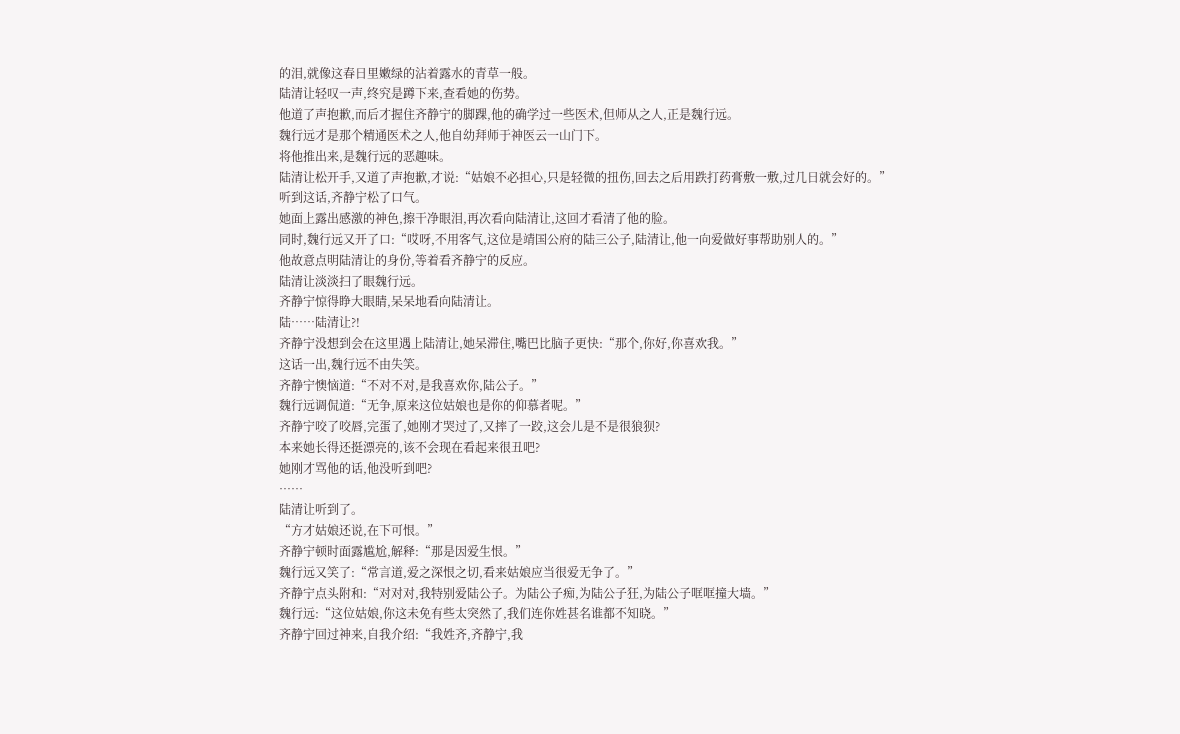的泪,就像这春日里嫩绿的沾着露水的青草一般。
陆清让轻叹一声,终究是蹲下来,查看她的伤势。
他道了声抱歉,而后才握住齐静宁的脚踝,他的确学过一些医术,但师从之人,正是魏行远。
魏行远才是那个精通医术之人,他自幼拜师于神医云一山门下。
将他推出来,是魏行远的恶趣味。
陆清让松开手,又道了声抱歉,才说:“姑娘不必担心,只是轻微的扭伤,回去之后用跌打药膏敷一敷,过几日就会好的。”
听到这话,齐静宁松了口气。
她面上露出感激的神色,擦干净眼泪,再次看向陆清让,这回才看清了他的脸。
同时,魏行远又开了口:“哎呀,不用客气,这位是靖国公府的陆三公子,陆清让,他一向爱做好事帮助别人的。”
他故意点明陆清让的身份,等着看齐静宁的反应。
陆清让淡淡扫了眼魏行远。
齐静宁惊得睁大眼睛,呆呆地看向陆清让。
陆……陆清让?!
齐静宁没想到会在这里遇上陆清让,她呆滞住,嘴巴比脑子更快:“那个,你好,你喜欢我。”
这话一出,魏行远不由失笑。
齐静宁懊恼道:“不对不对,是我喜欢你,陆公子。”
魏行远调侃道:“无争,原来这位姑娘也是你的仰慕者呢。”
齐静宁咬了咬唇,完蛋了,她刚才哭过了,又摔了一跤,这会儿是不是很狼狈?
本来她长得还挺漂亮的,该不会现在看起来很丑吧?
她刚才骂他的话,他没听到吧?
……
陆清让听到了。
“方才姑娘还说,在下可恨。”
齐静宁顿时面露尴尬,解释:“那是因爱生恨。”
魏行远又笑了:“常言道,爱之深恨之切,看来姑娘应当很爱无争了。”
齐静宁点头附和:“对对对,我特别爱陆公子。为陆公子痴,为陆公子狂,为陆公子哐哐撞大墙。”
魏行远:“这位姑娘,你这未免有些太突然了,我们连你姓甚名谁都不知晓。”
齐静宁回过神来,自我介绍:“我姓齐,齐静宁,我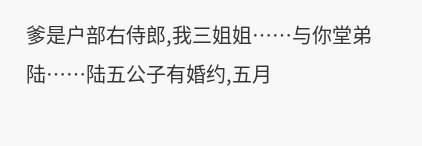爹是户部右侍郎,我三姐姐……与你堂弟陆……陆五公子有婚约,五月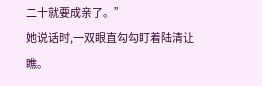二十就要成亲了。”
她说话时,一双眼直勾勾盯着陆清让瞧。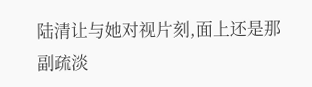陆清让与她对视片刻,面上还是那副疏淡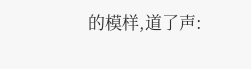的模样,道了声: